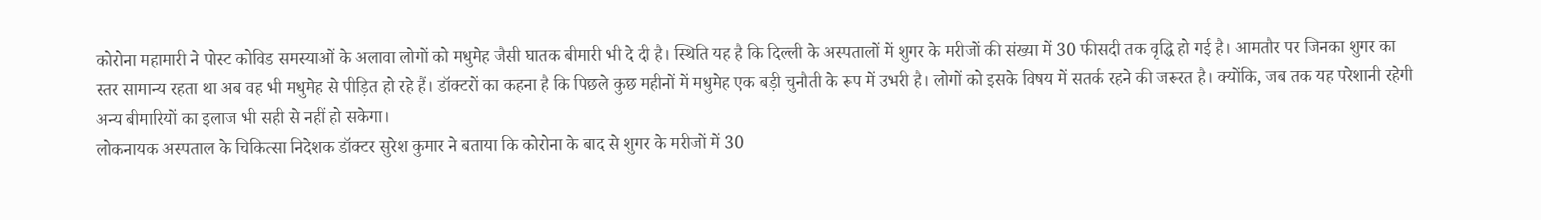कोरोना महामारी ने पोस्ट कोविड समस्याओं के अलावा लोगों को मधुमेह जैसी घातक बीमारी भी दे दी है। स्थिति यह है कि दिल्ली के अस्पतालों में शुगर के मरीजों की संख्या में 30 फीसदी तक वृद्धि हो गई है। आमतौर पर जिनका शुगर का स्तर सामान्य रहता था अब वह भी मधुमेह से पीड़ित हो रहे हैं। डॉक्टरों का कहना है कि पिछले कुछ महीनों में मधुमेह एक बड़ी चुनौती के रूप में उभरी है। लोगों को इसके विषय में सतर्क रहने की जरूरत है। क्योंकि, जब तक यह परेशानी रहेगी अन्य बीमारियों का इलाज भी सही से नहीं हो सकेगा।
लोकनायक अस्पताल के चिकित्सा निदेशक डॉक्टर सुरेश कुमार ने बताया कि कोरोना के बाद से शुगर के मरीजों में 30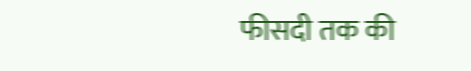फीसदी तक की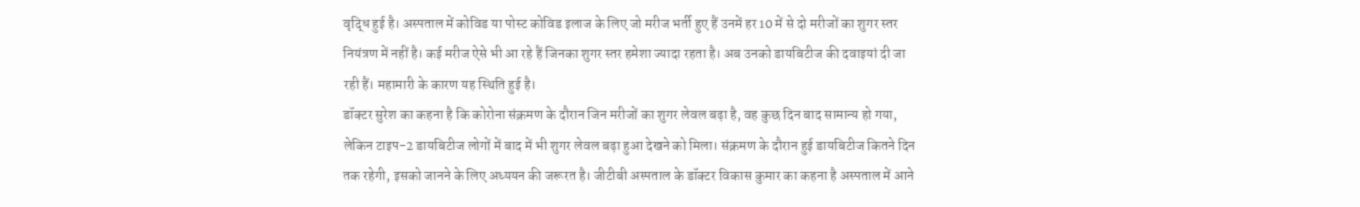वृद्धि हुई है। अस्पताल में कोविड या पोस्ट कोविड इलाज के लिए जो मरीज भर्ती हुए हैं उनमें हर 10 में से दो मरीजों का शुगर स्तर नियंत्रण में नहीं है। कई मरीज ऐसे भी आ रहे हैं जिनका शुगर स्तर हमेशा ज्यादा रहता है। अब उनको डायबिटीज की दवाइयां दी जा रही हैं। महामारी के कारण यह स्थिति हुई है।
डॉक्टर सुरेश का कहना है कि कोरोना संक्रमण के दौरान जिन मरीजों का शुगर लेवल बढ़ा है, वह कुछ दिन बाद सामान्य हो गया, लेकिन टाइप-2 डायबिटीज लोगों में बाद में भी शुगर लेवल बढ़ा हुआ देखने को मिला। संक्रमण के दौरान हुई डायबिटीज कितने दिन तक रहेगी, इसको जानने के लिए अध्ययन की जरूरत है। जीटीबी अस्पताल के डॉक्टर विकास कुमार का कहना है अस्पताल में आने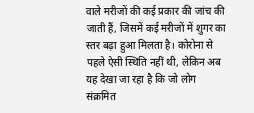वाले मरीजों की कई प्रकार की जांच की जाती हैं, जिसमें कई मरीजों में शुगर का स्तर बढ़ा हुआ मिलता है। कोरोना से पहले ऐसी स्थिति नहीं थी, लेकिन अब यह देखा जा रहा है कि जो लोग संक्रमित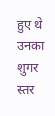हुए थे उनका शुगर स्तर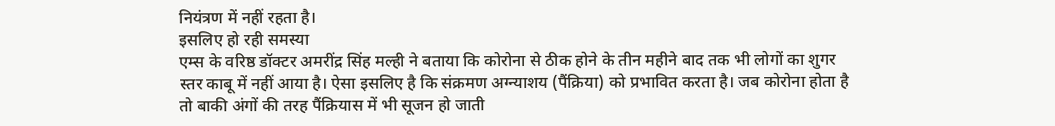नियंत्रण में नहीं रहता है।
इसलिए हो रही समस्या
एम्स के वरिष्ठ डॉक्टर अमरींद्र सिंह मल्ही ने बताया कि कोरोना से ठीक होने के तीन महीने बाद तक भी लोगों का शुगर स्तर काबू में नहीं आया है। ऐसा इसलिए है कि संक्रमण अग्न्याशय (पैंक्रिया) को प्रभावित करता है। जब कोरोना होता है तो बाकी अंगों की तरह पैंक्रियास में भी सूजन हो जाती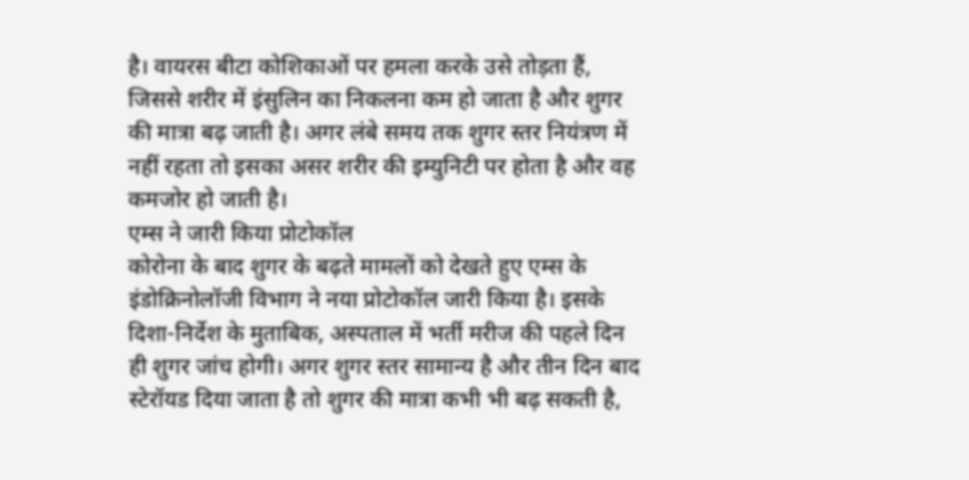है। वायरस बीटा कोशिकाओं पर हमला करके उसे तोड़ता हैं, जिससे शरीर में इंसुलिन का निकलना कम हो जाता है और शुगर की मात्रा बढ़ जाती है। अगर लंबे समय तक शुगर स्तर नियंत्रण में नहीं रहता तो इसका असर शरीर की इम्युनिटी पर होता है और वह कमजोर हो जाती है।
एम्स ने जारी किया प्रोटोकॉल
कोरोना के बाद शुगर के बढ़ते मामलों को देखते हुए एम्स के इंडोक्रिनोलॉजी विभाग ने नया प्रोटोकॉल जारी किया है। इसके दिशा-निर्देश के मुताबिक, अस्पताल में भर्ती मरीज की पहले दिन ही शुगर जांच होगी। अगर शुगर स्तर सामान्य है और तीन दिन बाद स्टेरॉयड दिया जाता है तो शुगर की मात्रा कभी भी बढ़ सकती है,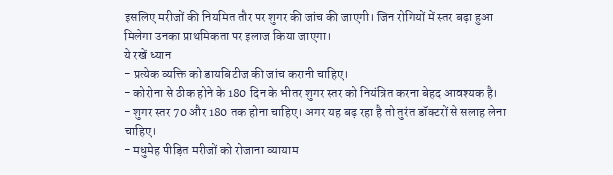इसलिए मरीजों की नियमित तौर पर शुगर की जांच की जाएगी। जिन रोगियों में स्तर बढ़ा हुआ मिलेगा उनका प्राथमिकता पर इलाज किया जाएगा।
ये रखें ध्यान
- प्रत्येक व्यक्ति को डायबिटीज की जांच करानी चाहिए।
- कोरोना से ठीक होने के 180 दिन के भीतर शुगर स्तर को नियंत्रित करना बेहद आवश्यक है।
- शुगर स्तर 70 और 180 तक होना चाहिए। अगर यह बढ़ रहा है तो तुरंत डॉक्टरों से सलाह लेना चाहिए।
- मधुमेह पीड़ित मरीजों को रोजाना व्यायाम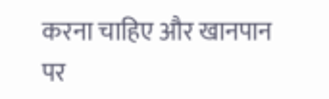करना चाहिए और खानपान पर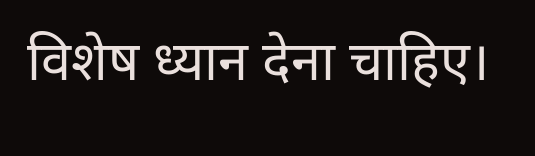विशेष ध्यान देना चाहिए।